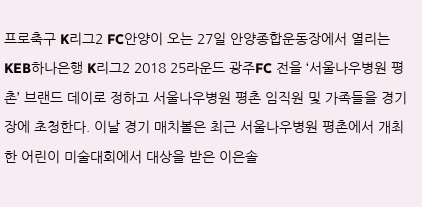프로축구 K리그2 FC안양이 오는 27일 안양종합운동장에서 열리는 KEB하나은행 K리그2 2018 25라운드 광주FC 전을 ‘서울나우병원 평촌’ 브랜드 데이로 정하고 서울나우병원 평촌 임직원 및 가족들을 경기장에 초청한다. 이날 경기 매치볼은 최근 서울나우병원 평촌에서 개최한 어린이 미술대회에서 대상을 받은 이은솔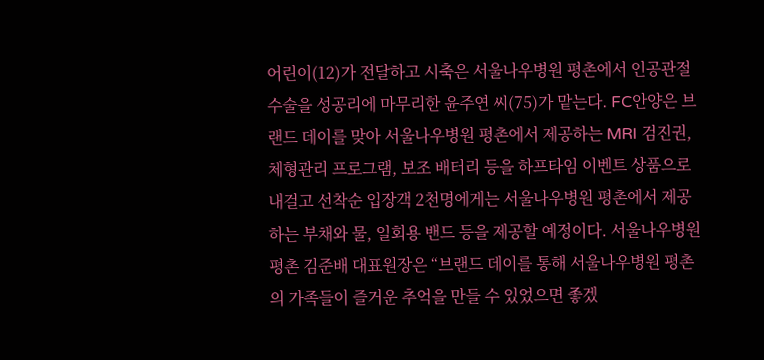어린이(12)가 전달하고 시축은 서울나우병원 평촌에서 인공관절 수술을 성공리에 마무리한 윤주연 씨(75)가 맡는다. FC안양은 브랜드 데이를 맞아 서울나우병원 평촌에서 제공하는 MRI 검진권, 체형관리 프로그램, 보조 배터리 등을 하프타임 이벤트 상품으로 내걸고 선착순 입장객 2천명에게는 서울나우병원 평촌에서 제공하는 부채와 물, 일회용 밴드 등을 제공할 예정이다. 서울나우병원 평촌 김준배 대표원장은 “브랜드 데이를 통해 서울나우병원 평촌의 가족들이 즐거운 추억을 만들 수 있었으면 좋겠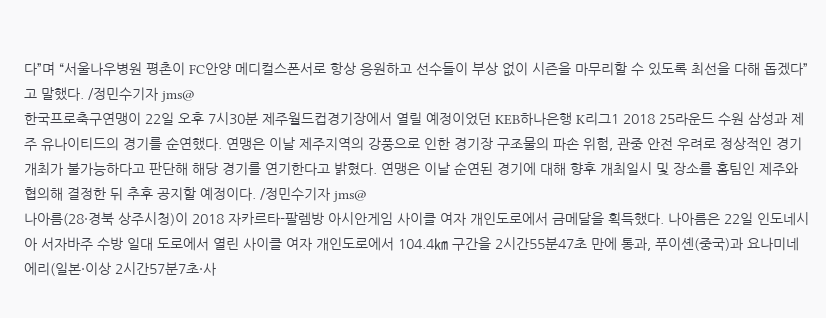다”며 “서울나우병원 평촌이 FC안양 메디컬스폰서로 항상 응원하고 선수들이 부상 없이 시즌을 마무리할 수 있도록 최선을 다해 돕겠다”고 말했다. /정민수기자 jms@
한국프로축구연맹이 22일 오후 7시30분 제주월드컵경기장에서 열릴 예정이었던 KEB하나은행 K리그1 2018 25라운드 수원 삼성과 제주 유나이티드의 경기를 순연했다. 연맹은 이날 제주지역의 강풍으로 인한 경기장 구조물의 파손 위험, 관중 안전 우려로 정상적인 경기 개최가 불가능하다고 판단해 해당 경기를 연기한다고 밝혔다. 연맹은 이날 순연된 경기에 대해 향후 개최일시 및 장소를 홈팀인 제주와 협의해 결정한 뒤 추후 공지할 예정이다. /정민수기자 jms@
나아름(28·경북 상주시청)이 2018 자카르타-팔렘방 아시안게임 사이클 여자 개인도로에서 금메달을 획득했다. 나아름은 22일 인도네시아 서자바주 수방 일대 도로에서 열린 사이클 여자 개인도로에서 104.4㎞ 구간을 2시간55분47초 만에 통과, 푸이셴(중국)과 요나미네 에리(일본·이상 2시간57분7초·사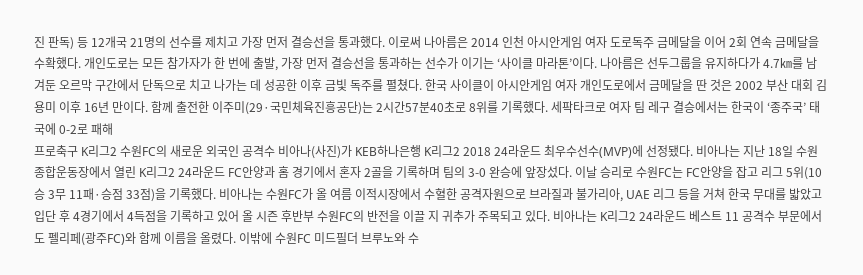진 판독) 등 12개국 21명의 선수를 제치고 가장 먼저 결승선을 통과했다. 이로써 나아름은 2014 인천 아시안게임 여자 도로독주 금메달을 이어 2회 연속 금메달을 수확했다. 개인도로는 모든 참가자가 한 번에 출발, 가장 먼저 결승선을 통과하는 선수가 이기는 ‘사이클 마라톤’이다. 나아름은 선두그룹을 유지하다가 4.7㎞를 남겨둔 오르막 구간에서 단독으로 치고 나가는 데 성공한 이후 금빛 독주를 펼쳤다. 한국 사이클이 아시안게임 여자 개인도로에서 금메달을 딴 것은 2002 부산 대회 김용미 이후 16년 만이다. 함께 출전한 이주미(29·국민체육진흥공단)는 2시간57분40초로 8위를 기록했다. 세팍타크로 여자 팀 레구 결승에서는 한국이 ‘종주국’ 태국에 0-2로 패해
프로축구 K리그2 수원FC의 새로운 외국인 공격수 비아나(사진)가 KEB하나은행 K리그2 2018 24라운드 최우수선수(MVP)에 선정됐다. 비아나는 지난 18일 수원종합운동장에서 열린 K리그2 24라운드 FC안양과 홈 경기에서 혼자 2골을 기록하며 팀의 3-0 완승에 앞장섰다. 이날 승리로 수원FC는 FC안양을 잡고 리그 5위(10승 3무 11패·승점 33점)을 기록했다. 비아나는 수원FC가 올 여름 이적시장에서 수혈한 공격자원으로 브라질과 불가리아, UAE 리그 등을 거쳐 한국 무대를 밟았고 입단 후 4경기에서 4득점을 기록하고 있어 올 시즌 후반부 수원FC의 반전을 이끌 지 귀추가 주목되고 있다. 비아나는 K리그2 24라운드 베스트 11 공격수 부문에서도 펠리페(광주FC)와 함께 이름을 올렸다. 이밖에 수원FC 미드필더 브루노와 수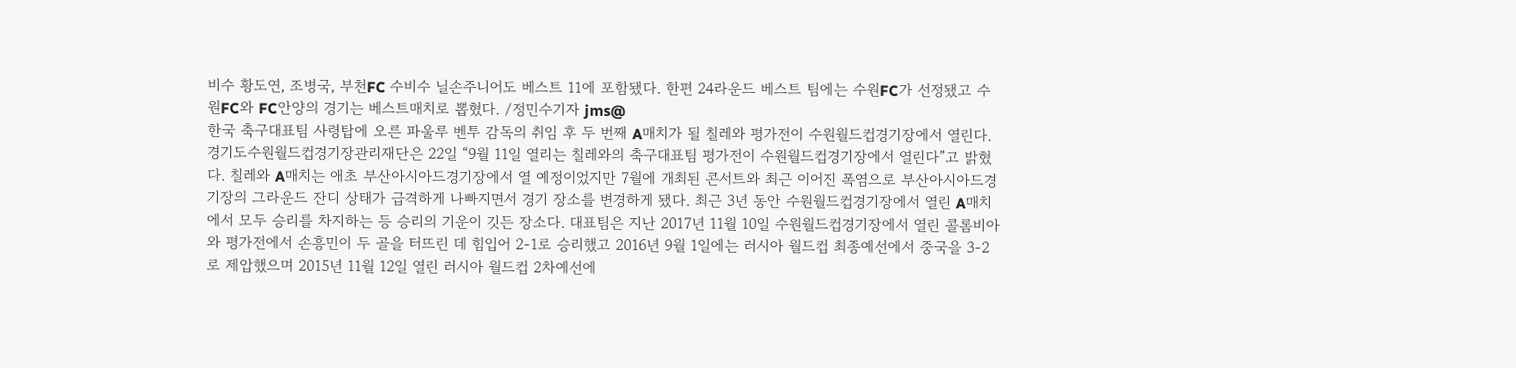비수 황도연, 조병국, 부천FC 수비수 닐손주니어도 베스트 11에 포함됐다. 한편 24라운드 베스트 팀에는 수원FC가 선정됐고 수원FC와 FC안양의 경기는 베스트매치로 뽑혔다. /정민수기자 jms@
한국 축구대표팀 사령탑에 오른 파울루 벤투 감독의 취임 후 두 번째 A매치가 될 칠레와 평가전이 수원월드컵경기장에서 열린다. 경기도수원월드컵경기장관리재단은 22일 “9월 11일 열리는 칠레와의 축구대표팀 평가전이 수원월드컵경기장에서 열린다”고 밝혔다. 칠레와 A매치는 애초 부산아시아드경기장에서 열 예정이었지만 7월에 개최된 콘서트와 최근 이어진 폭염으로 부산아시아드경기장의 그라운드 잔디 상태가 급격하게 나빠지면서 경기 장소를 변경하게 됐다. 최근 3년 동안 수원월드컵경기장에서 열린 A매치에서 모두 승리를 차지하는 등 승리의 기운이 깃든 장소다. 대표팀은 지난 2017년 11월 10일 수원월드컵경기장에서 열린 콜롬비아와 평가전에서 손흥민이 두 골을 터뜨린 데 힘입어 2-1로 승리했고 2016년 9월 1일에는 러시아 월드컵 최종예선에서 중국을 3-2로 제압했으며 2015년 11월 12일 열린 러시아 월드컵 2차예선에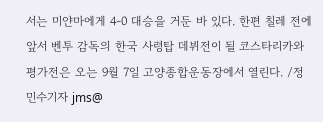서는 미얀마에게 4-0 대승을 거둔 바 있다. 한편 칠레 전에 앞서 벤투 감독의 한국 사령탑 데뷔전이 될 코스타리카와 평가전은 오는 9월 7일 고양종합운동장에서 열린다. /정민수기자 jms@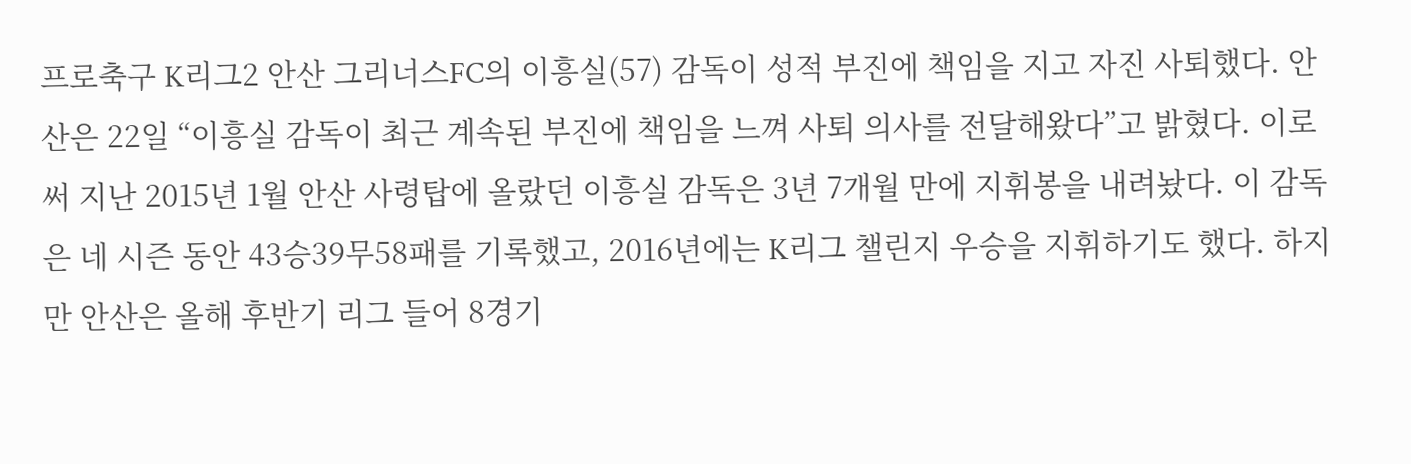프로축구 K리그2 안산 그리너스FC의 이흥실(57) 감독이 성적 부진에 책임을 지고 자진 사퇴했다. 안산은 22일 “이흥실 감독이 최근 계속된 부진에 책임을 느껴 사퇴 의사를 전달해왔다”고 밝혔다. 이로써 지난 2015년 1월 안산 사령탑에 올랐던 이흥실 감독은 3년 7개월 만에 지휘봉을 내려놨다. 이 감독은 네 시즌 동안 43승39무58패를 기록했고, 2016년에는 K리그 챌린지 우승을 지휘하기도 했다. 하지만 안산은 올해 후반기 리그 들어 8경기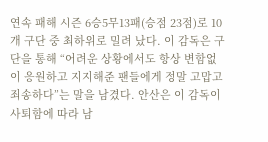연속 패해 시즌 6승5무13패(승점 23점)로 10개 구단 중 최하위로 밀려 났다. 이 감독은 구단을 통해 “어려운 상황에서도 항상 변함없이 응원하고 지지해준 팬들에게 정말 고맙고 죄송하다”는 말을 남겼다. 안산은 이 감독이 사퇴함에 따라 남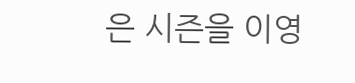은 시즌을 이영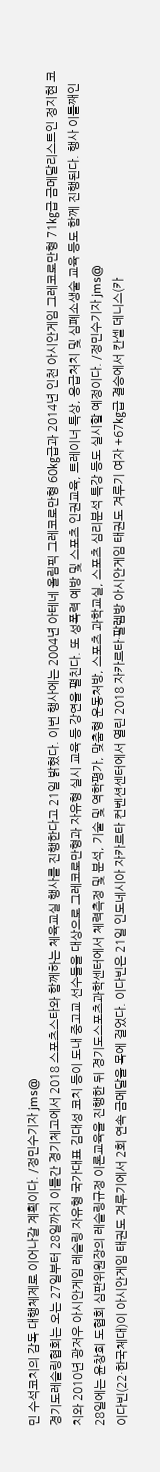민 수석코치의 감독 대행체제로 이어나갈 계획이다. /정민수기자 jms@
경기도레슬링협회는 오는 27일부터 28일까지 이틀간 경기체고에서 2018 스포츠스타와 함께하는 체육교실 행사를 진행한다고 21일 밝혔다. 이번 행사에는 2004년 아테네 올림픽 그레코로만형 60㎏급과 2014년 인천 아시안게임 그레코로만형 71㎏급 금메달리스트인 정지현 코치와 2010년 광저우 아시안게임 레슬링 자유형 국가대표 김대성 코치 등이 도내 중고교 선수들을 대상으로 그레코로만형과 자유형 실시 교육 등 강연을 펼친다. 또 성폭력 예방 및 스포츠 인권교육, 트레이너 특상, 응급처치 및 심폐소생술 교육 등도 함께 진행된다. 행사 이틀째인 28일에는 윤창희 도협회 심판위원장의 레슬링규정 이론교육을 진행한 뒤 경기도스포츠과학센터에서 체력측정 및 분석, 기술 및 역학평가, 맞춤형 운동처방, 스포츠 과학교실, 스포츠 심리분석 특강 등도 실시할 예정이다. /정민수기자 jms@
이다빈(22·한국체대)이 아시안게임 태권도 겨루기에서 2회 연속 금메달을 목에 걸었다. 이다빈은 21일 인도네시아 자카르타 컨벤션센터에서 열린 2018 자카르타·팔렘방 아시안게임 태권도 겨루기 여자 +67㎏급 결승에서 칸셀 데니스(카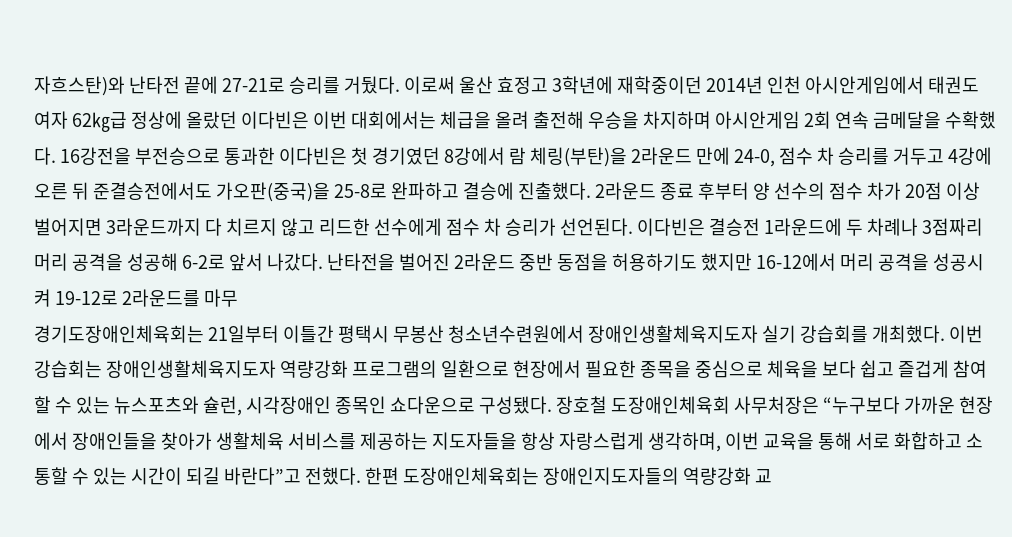자흐스탄)와 난타전 끝에 27-21로 승리를 거뒀다. 이로써 울산 효정고 3학년에 재학중이던 2014년 인천 아시안게임에서 태권도 여자 62㎏급 정상에 올랐던 이다빈은 이번 대회에서는 체급을 올려 출전해 우승을 차지하며 아시안게임 2회 연속 금메달을 수확했다. 16강전을 부전승으로 통과한 이다빈은 첫 경기였던 8강에서 람 체링(부탄)을 2라운드 만에 24-0, 점수 차 승리를 거두고 4강에 오른 뒤 준결승전에서도 가오판(중국)을 25-8로 완파하고 결승에 진출했다. 2라운드 종료 후부터 양 선수의 점수 차가 20점 이상 벌어지면 3라운드까지 다 치르지 않고 리드한 선수에게 점수 차 승리가 선언된다. 이다빈은 결승전 1라운드에 두 차례나 3점짜리 머리 공격을 성공해 6-2로 앞서 나갔다. 난타전을 벌어진 2라운드 중반 동점을 허용하기도 했지만 16-12에서 머리 공격을 성공시켜 19-12로 2라운드를 마무
경기도장애인체육회는 21일부터 이틀간 평택시 무봉산 청소년수련원에서 장애인생활체육지도자 실기 강습회를 개최했다. 이번 강습회는 장애인생활체육지도자 역량강화 프로그램의 일환으로 현장에서 필요한 종목을 중심으로 체육을 보다 쉽고 즐겁게 참여할 수 있는 뉴스포츠와 슐런, 시각장애인 종목인 쇼다운으로 구성됐다. 장호철 도장애인체육회 사무처장은 “누구보다 가까운 현장에서 장애인들을 찾아가 생활체육 서비스를 제공하는 지도자들을 항상 자랑스럽게 생각하며, 이번 교육을 통해 서로 화합하고 소통할 수 있는 시간이 되길 바란다”고 전했다. 한편 도장애인체육회는 장애인지도자들의 역량강화 교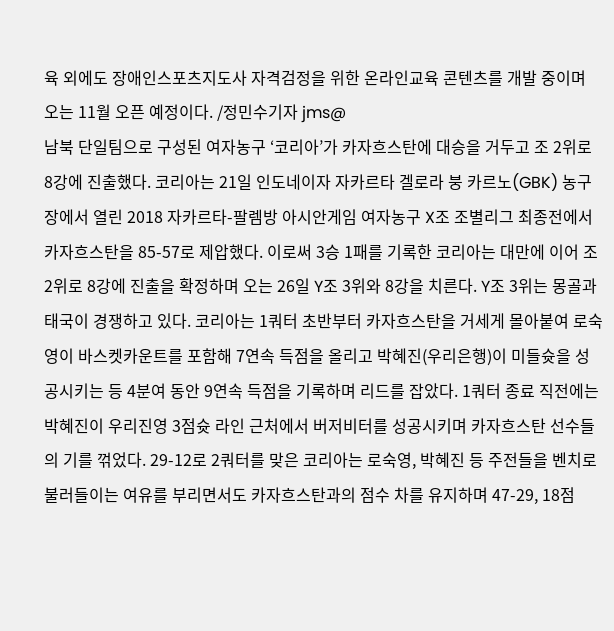육 외에도 장애인스포츠지도사 자격검정을 위한 온라인교육 콘텐츠를 개발 중이며 오는 11월 오픈 예정이다. /정민수기자 jms@
남북 단일팀으로 구성된 여자농구 ‘코리아’가 카자흐스탄에 대승을 거두고 조 2위로 8강에 진출했다. 코리아는 21일 인도네이자 자카르타 겔로라 붕 카르노(GBK) 농구장에서 열린 2018 자카르타-팔렘방 아시안게임 여자농구 X조 조별리그 최종전에서 카자흐스탄을 85-57로 제압했다. 이로써 3승 1패를 기록한 코리아는 대만에 이어 조 2위로 8강에 진출을 확정하며 오는 26일 Y조 3위와 8강을 치른다. Y조 3위는 몽골과 태국이 경쟁하고 있다. 코리아는 1쿼터 초반부터 카자흐스탄을 거세게 몰아붙여 로숙영이 바스켓카운트를 포함해 7연속 득점을 올리고 박혜진(우리은행)이 미들슛을 성공시키는 등 4분여 동안 9연속 득점을 기록하며 리드를 잡았다. 1쿼터 종료 직전에는 박혜진이 우리진영 3점슛 라인 근처에서 버저비터를 성공시키며 카자흐스탄 선수들의 기를 꺾었다. 29-12로 2쿼터를 맞은 코리아는 로숙영, 박혜진 등 주전들을 벤치로 불러들이는 여유를 부리면서도 카자흐스탄과의 점수 차를 유지하며 47-29, 18점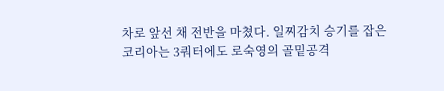차로 앞선 채 전반을 마쳤다. 일찌감치 승기를 잡은 코리아는 3쿼터에도 로숙영의 골밑공격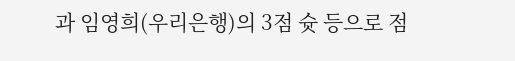과 임영희(우리은행)의 3점 슛 등으로 점